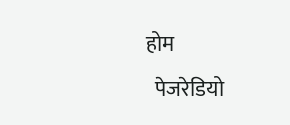होम
  पेजरेडियो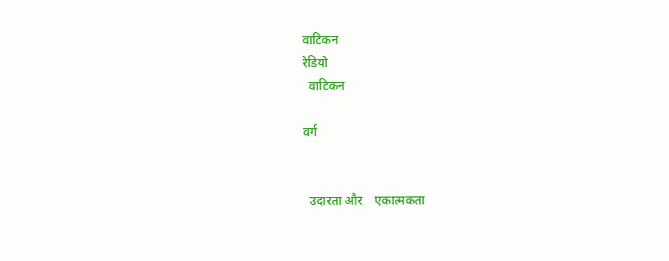वाटिकन
रेडियो
  वाटिकन

वर्ग


  उदारता और    एकात्मकता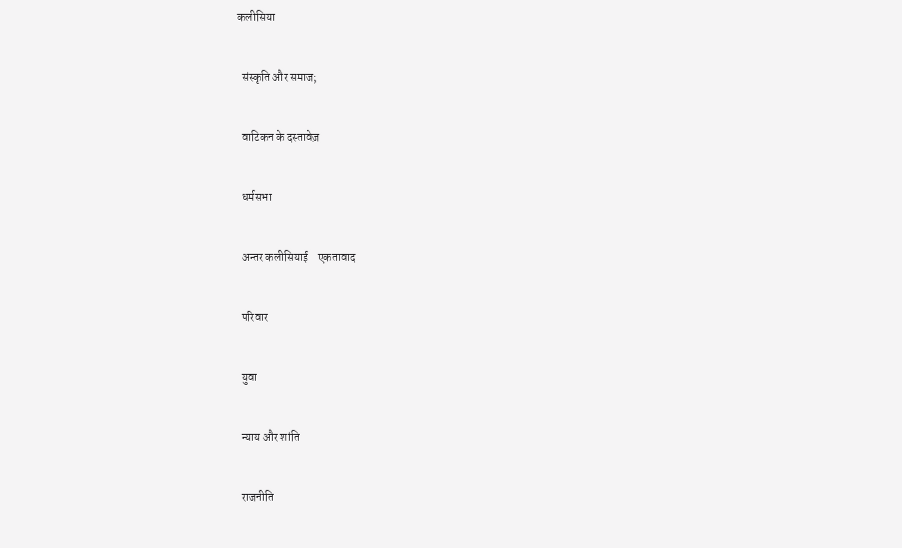कलीसिया


  संस्कृति और समाज;


  वाटिकन के दस्तावेज़


  धर्मसभा


  अन्तर कलीसियाई    एकतावाद


  परिवार


  युवा


  न्याय और शांति


  राजनीति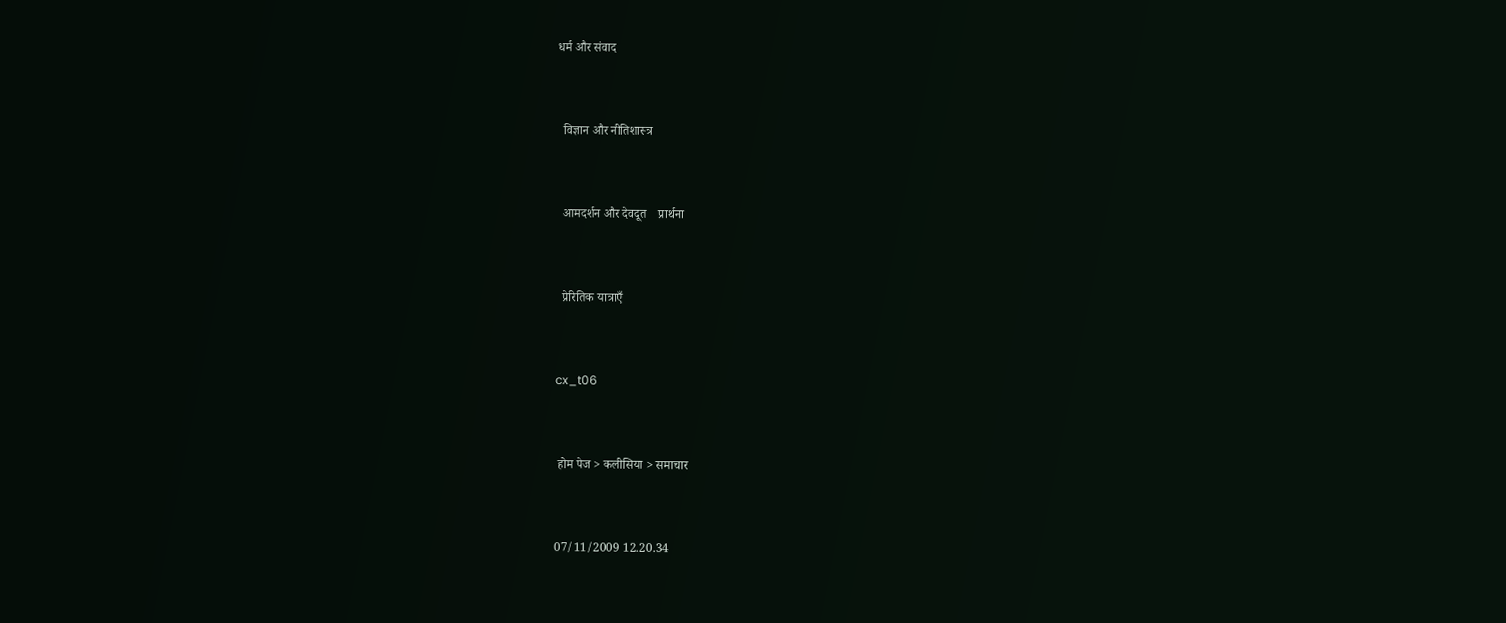धर्म और संवाद


  विज्ञान और नीतिशास्त्र


  आमदर्शन और देवदूत    प्रार्थना


  प्रेरितिक यात्राएँ


cx_t06


 होम पेज > कलीसिया > समाचार


07/11/2009 12.20.34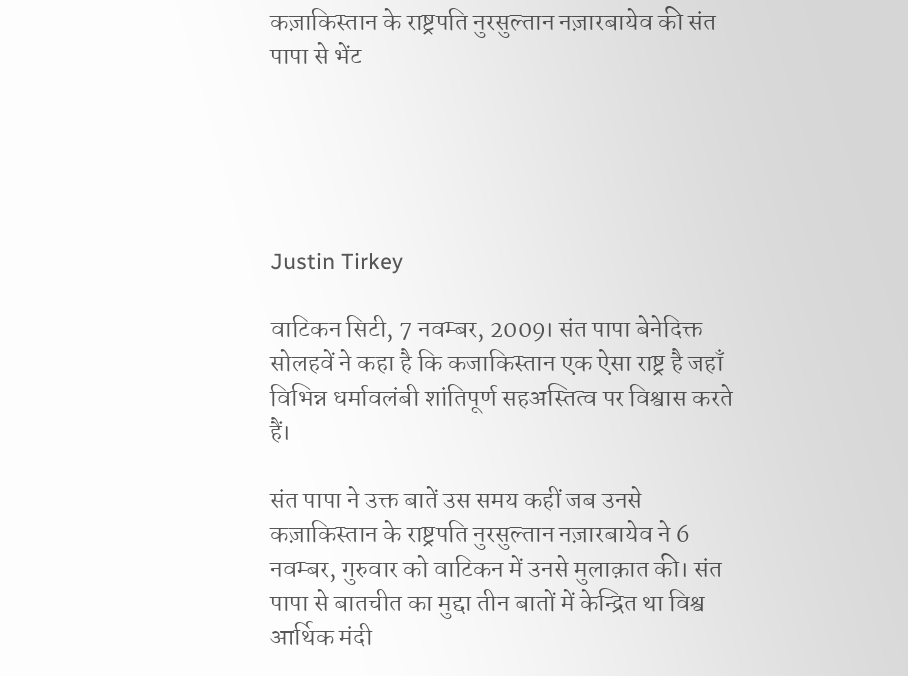कज़ाकिस्तान के राष्ट्रपति नुरसुल्तान नज़ारबायेव की संत पापा से भेंट





Justin Tirkey

वाटिकन सिटी, 7 नवम्बर, 2009। संत पापा बेनेदिक्त सोलहवें ने कहा है कि कजाकिस्तान एक ऐसा राष्ट्र है जहाँ विभिन्न धर्मावलंबी शांतिपूर्ण सहअस्तित्व पर विश्वास करते हैं।

संत पापा ने उक्त बातें उस समय कहीं जब उनसे कज़ाकिस्तान के राष्ट्रपति नुरसुल्तान नज़ारबायेव ने 6 नवम्बर, गुरुवार को वाटिकन में उनसे मुलाक़ात की। संत पापा से बातचीत का मुद्दा तीन बातों में केन्द्रित था विश्व आर्थिक मंदी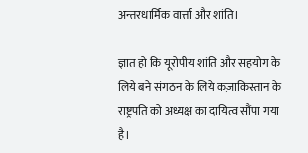अन्तरधार्मिक वार्त्ता और शांति।

ज्ञात हो कि यूरोपीय शांति और सहयोग के लिये बने संगठन के लिये कज़ाकिस्तान के राष्ट्रपति को अध्यक्ष का दायित्व सौंपा गया है।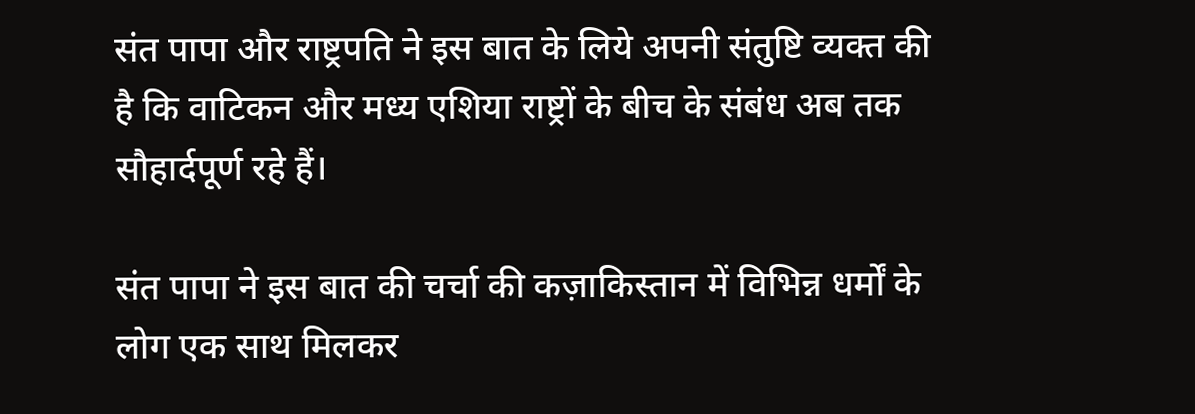संत पापा और राष्ट्रपति ने इस बात के लिये अपनी संतुष्टि व्यक्त की है कि वाटिकन और मध्य एशिया राष्ट्रों के बीच के संबंध अब तक सौहार्दपूर्ण रहे हैं।

संत पापा ने इस बात की चर्चा की कज़ाकिस्तान में विभिन्न धर्मों के लोग एक साथ मिलकर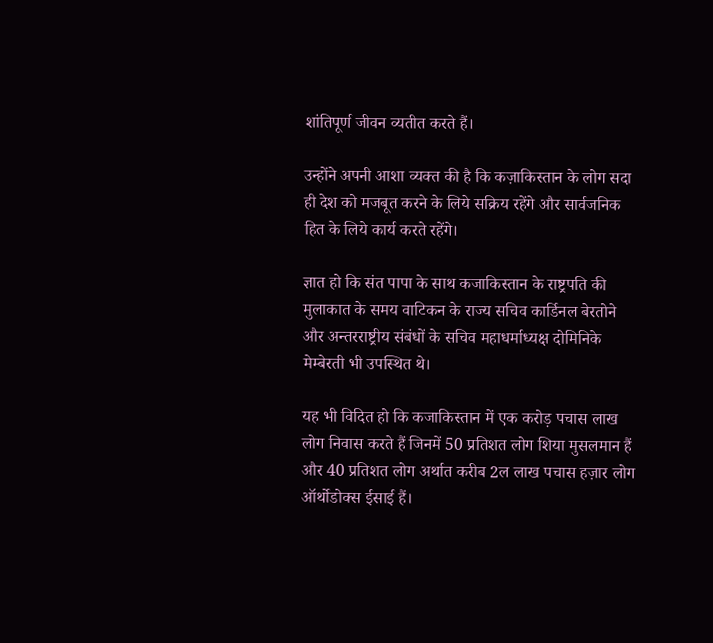शांतिपूर्ण जीवन व्यतीत करते हैं।

उन्होंने अपनी आशा व्यक्त की है कि कज़ाकिस्तान के लोग सदा ही देश को मजबूत करने के लिये सक्रिय रहेंगे और सार्वजनिक हित के लिये कार्य करते रहेंगे।

ज्ञात हो कि संत पापा के साथ कजाकिस्तान के राष्ट्रपति की मुलाकात के समय वाटिकन के राज्य सचिव कार्डिनल बेरतोने और अन्तरराष्ट्रीय संबंधों के सचिव महाधर्माध्यक्ष दोमिनिके मेम्बेरती भी उपस्थित थे।

यह भी विदित हो कि कजाकिस्तान में एक करोड़ पचास लाख लोग निवास करते हैं जिनमें 50 प्रतिशत लोग शिया मुसलमान हैं और 40 प्रतिशत लोग अर्थात करीब 2ल लाख पचास हज़ार लोग ऑर्थोडोक्स ईसाई हैं।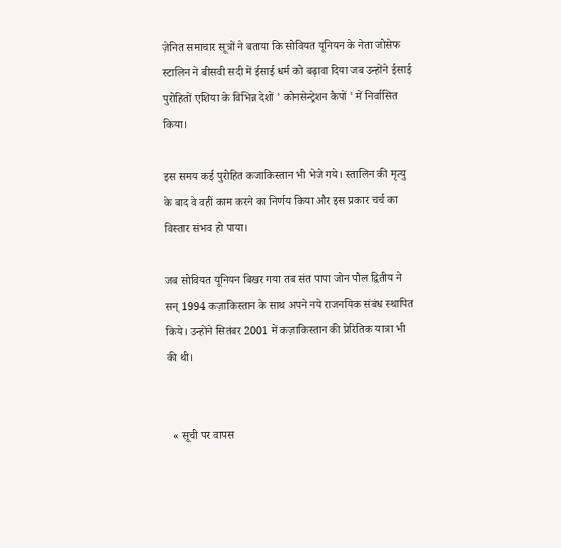ज़ेनित समाचार सूत्रों ने बताया कि सोवियत यूनियन के नेता जोसेफ स्टालिन ने बीसवी सदी में ईसाई धर्म को बढ़ावा दिया जब उन्होंने ईसाई पुरोहितों एशिया के विभिन्न देशों ' कोनसेन्ट्रेशन कैपों ' में निर्वासित किया।

इस समय कई पुरोहित कजाकिस्तान भी भेजे गये। स्तालिन की मृत्यु के बाद वे वहीं काम करने का निर्णय किया और इस प्रकार चर्च का विस्तार संभव हो पाया।

जब सोवियत यूनियन बिखर गया तब संत पापा जोन पौल द्वितीय ने सन् 1994 कज़ाकिस्तान के साथ अपने नये राजनयिक संबंध स्थापित किये। उन्होंने सितंबर 2001 में कज़ाकिस्तान की प्रेरितिक यात्रा भी की थी।


  « सूची पर वापस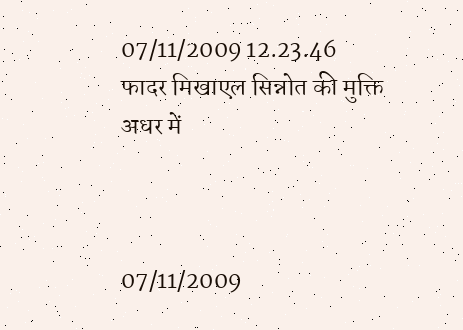07/11/2009 12.23.46
फादर मिखाएल सिन्नोत की मुक्ति अधर में



07/11/2009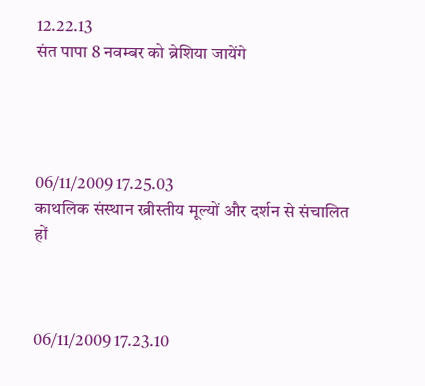12.22.13
संत पापा 8 नवम्बर को ब्रेशिया जायेंगे




06/11/2009 17.25.03
काथलिक संस्थान ख्रीस्तीय मूल्यों और दर्शन से संचालित हों



06/11/2009 17.23.10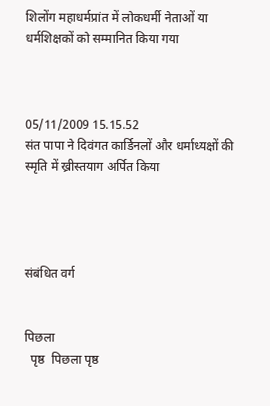शिलोंग महाधर्मप्रांत में लोकधर्मी नेताओं या धर्मशिक्षकों को सम्मानित किया गया



05/11/2009 15.15.52
संत पापा ने दिवंगत कार्डिनलों और धर्माध्यक्षों की स्मृति में ख्रीस्तयाग अर्पित किया




संबंधित वर्ग


पिछला
  पृष्ठ  पिछला पृष्ठ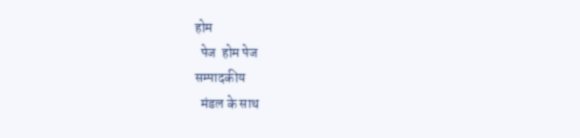होम
  पेज  होम पेज
सम्पादकीय
  मंडल के साथ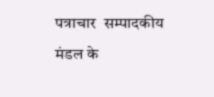पत्राचार  सम्पादकीय मंडल के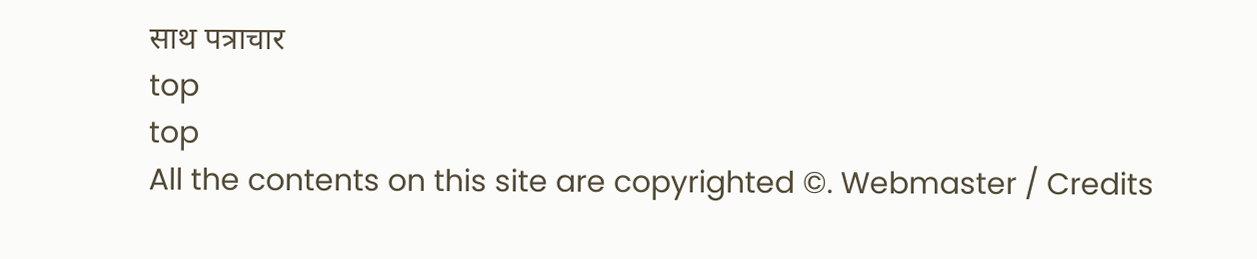साथ पत्राचार
top
top
All the contents on this site are copyrighted ©. Webmaster / Credits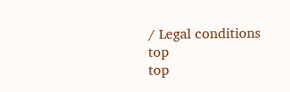/ Legal conditions
top
top